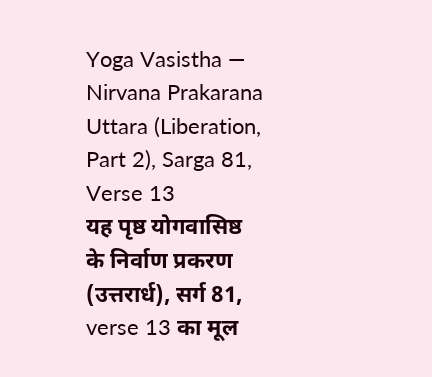Yoga Vasistha — Nirvana Prakarana Uttara (Liberation, Part 2), Sarga 81, Verse 13
यह पृष्ठ योगवासिष्ठ के निर्वाण प्रकरण (उत्तरार्ध), सर्ग 81, verse 13 का मूल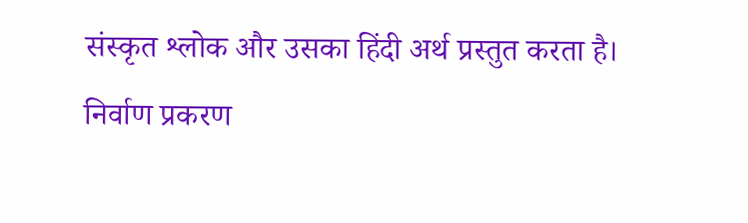संस्कृत श्लोक और उसका हिंदी अर्थ प्रस्तुत करता है।
निर्वाण प्रकरण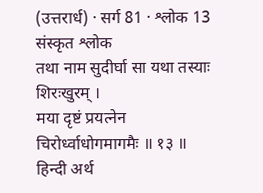(उत्तरार्ध) · सर्ग 81 · श्लोक 13
संस्कृत श्लोक
तथा नाम सुदीर्घा सा यथा तस्याः शिरःखुरम् ।
मया दृष्टं प्रयत्नेन चिरोर्ध्वाधोगमागमैः ॥ १३ ॥
हिन्दी अर्थ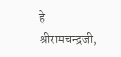हे श्रीरामचन्द्रजी,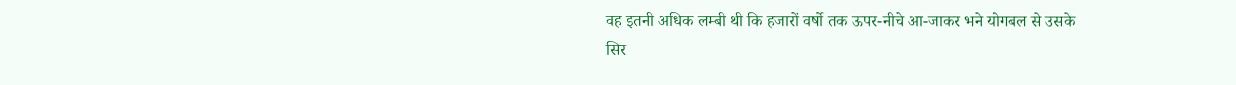वह इतनी अधिक लम्बी थी कि हजारों वर्षो तक ऊपर-नीचे आ-जाकर भने योगबल से उसके
सिर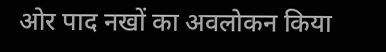ओर पाद नखों का अवलोकन किया